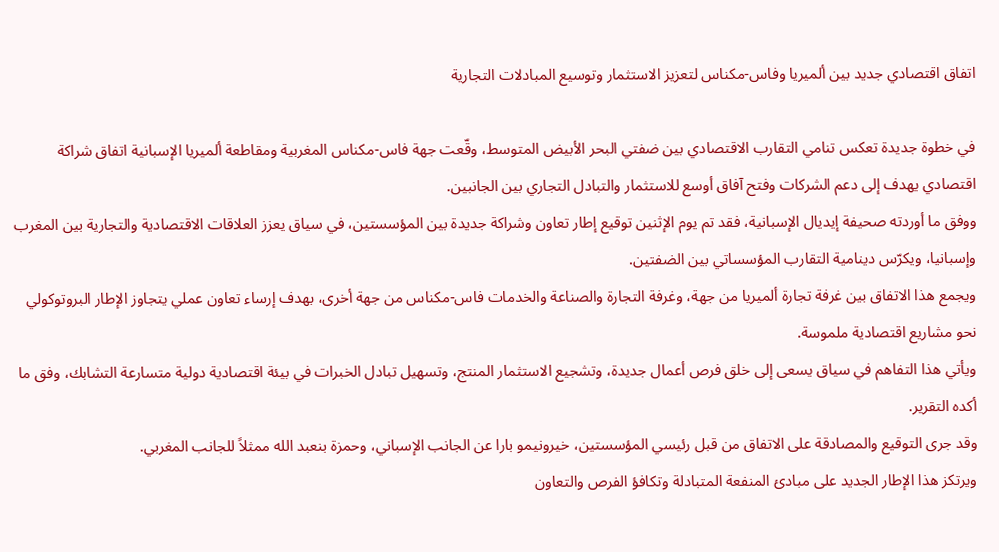اتفاق اقتصادي جديد بين ألميريا وفاس-مكناس لتعزيز الاستثمار وتوسيع المبادلات التجارية

في خطوة جديدة تعكس تنامي التقارب الاقتصادي بين ضفتي البحر الأبيض المتوسط، وقّعت جهة فاس-مكناس المغربية ومقاطعة ألميريا الإسبانية اتفاق شراكة اقتصادي يهدف إلى دعم الشركات وفتح آفاق أوسع للاستثمار والتبادل التجاري بين الجانبين.
ووفق ما أوردته صحيفة إيديال الإسبانية، فقد تم يوم الإثنين توقيع إطار تعاون وشراكة جديدة بين المؤسستين، في سياق يعزز العلاقات الاقتصادية والتجارية بين المغرب وإسبانيا، ويكرّس دينامية التقارب المؤسساتي بين الضفتين.
ويجمع هذا الاتفاق بين غرفة تجارة ألميريا من جهة، وغرفة التجارة والصناعة والخدمات فاس-مكناس من جهة أخرى، بهدف إرساء تعاون عملي يتجاوز الإطار البروتوكولي نحو مشاريع اقتصادية ملموسة.
ويأتي هذا التفاهم في سياق يسعى إلى خلق فرص أعمال جديدة، وتشجيع الاستثمار المنتج، وتسهيل تبادل الخبرات في بيئة اقتصادية دولية متسارعة التشابك، وفق ما أكده التقرير.
وقد جرى التوقيع والمصادقة على الاتفاق من قبل رئيسي المؤسستين، خيرونيمو بارا عن الجانب الإسباني، وحمزة بنعبد الله ممثلاً للجانب المغربي.
ويرتكز هذا الإطار الجديد على مبادئ المنفعة المتبادلة وتكافؤ الفرص والتعاون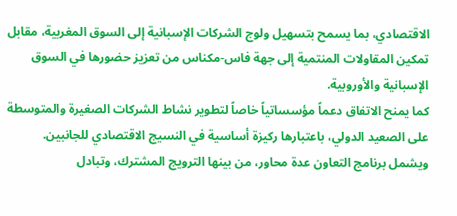الاقتصادي، بما يسمح بتسهيل ولوج الشركات الإسبانية إلى السوق المغربية، مقابل تمكين المقاولات المنتمية إلى جهة فاس-مكناس من تعزيز حضورها في السوق الإسبانية والأوروبية.
كما يمنح الاتفاق دعماً مؤسساتياً خاصاً لتطوير نشاط الشركات الصغيرة والمتوسطة على الصعيد الدولي، باعتبارها ركيزة أساسية في النسيج الاقتصادي للجانبين.
ويشمل برنامج التعاون عدة محاور، من بينها الترويج المشترك، وتبادل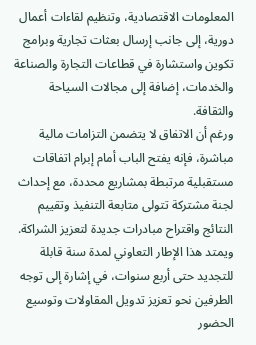المعلومات الاقتصادية، وتنظيم لقاءات أعمال دورية، إلى جانب إرسال بعثات تجارية وبرامج تكوين واستشارة في قطاعات التجارة والصناعة والخدمات، إضافة إلى مجالات السياحة والثقافة.
ورغم أن الاتفاق لا يتضمن التزامات مالية مباشرة، فإنه يفتح الباب أمام إبرام اتفاقات مستقبلية مرتبطة بمشاريع محددة، مع إحداث لجنة مشتركة تتولى متابعة التنفيذ وتقييم النتائج واقتراح مبادرات جديدة لتعزيز الشراكة.
ويمتد هذا الإطار التعاوني لمدة سنة قابلة للتجديد حتى أربع سنوات، في إشارة إلى توجه الطرفين نحو تعزيز تدويل المقاولات وتوسيع الحضور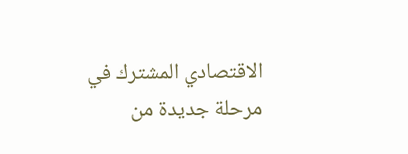الاقتصادي المشترك في مرحلة جديدة من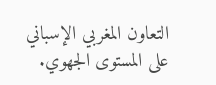التعاون المغربي الإسباني على المستوى الجهوي.